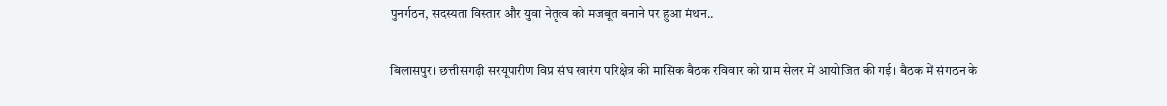पुनर्गठन, सदस्यता विस्तार और युवा नेतृत्व को मजबूत बनाने पर हुआ मंथन..

बिलासपुर। छत्तीसगढ़ी सरयूपारीण विप्र संघ खारंग परिक्षेत्र की मासिक बैठक रविवार को ग्राम सेलर में आयोजित की गई। बैठक में संगठन के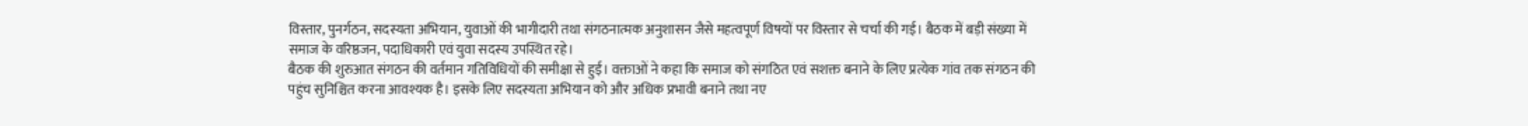विस्तार, पुनर्गठन, सदस्यता अभियान, युवाओं की भागीदारी तथा संगठनात्मक अनुशासन जैसे महत्वपूर्ण विषयों पर विस्तार से चर्चा की गई। बैठक में बड़ी संख्या में समाज के वरिष्ठजन, पदाधिकारी एवं युवा सदस्य उपस्थित रहे।
बैठक की शुरुआत संगठन की वर्तमान गतिविधियों की समीक्षा से हुई। वक्ताओं ने कहा कि समाज को संगठित एवं सशक्त बनाने के लिए प्रत्येक गांव तक संगठन की पहुंच सुनिश्चित करना आवश्यक है। इसके लिए सदस्यता अभियान को और अधिक प्रभावी बनाने तथा नए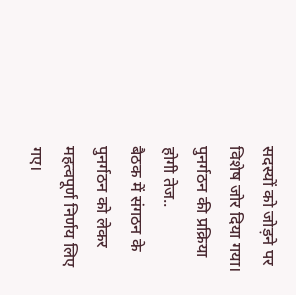सदस्यों को जोड़ने पर विशेष जोर दिया गया।
पुनर्गठन की प्रक्रिया होगी तेज..
बैठक में संगठन के पुनर्गठन को लेकर महत्वपूर्ण निर्णय लिए गए।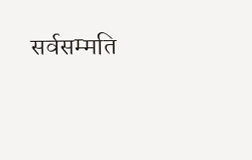सर्वसम्मति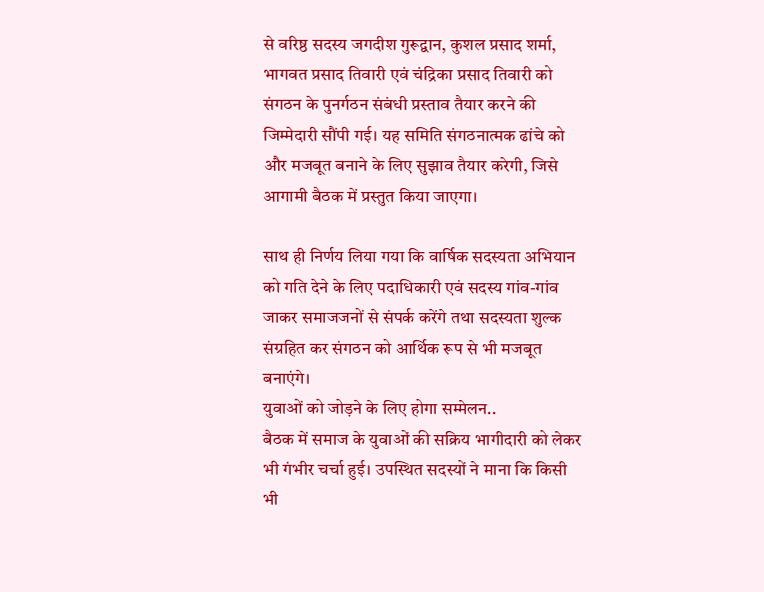से वरिष्ठ सदस्य जगदीश गुरूद्वान, कुशल प्रसाद शर्मा, भागवत प्रसाद तिवारी एवं चंद्रिका प्रसाद तिवारी को संगठन के पुनर्गठन संबंधी प्रस्ताव तैयार करने की जिम्मेदारी सौंपी गई। यह समिति संगठनात्मक ढांचे को और मजबूत बनाने के लिए सुझाव तैयार करेगी, जिसे आगामी बैठक में प्रस्तुत किया जाएगा।

साथ ही निर्णय लिया गया कि वार्षिक सदस्यता अभियान को गति देने के लिए पदाधिकारी एवं सदस्य गांव-गांव जाकर समाजजनों से संपर्क करेंगे तथा सदस्यता शुल्क संग्रहित कर संगठन को आर्थिक रूप से भी मजबूत बनाएंगे।
युवाओं को जोड़ने के लिए होगा सम्मेलन..
बैठक में समाज के युवाओं की सक्रिय भागीदारी को लेकर भी गंभीर चर्चा हुई। उपस्थित सदस्यों ने माना कि किसी भी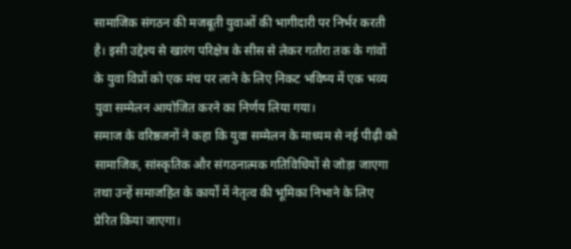सामाजिक संगठन की मजबूती युवाओं की भागीदारी पर निर्भर करती है। इसी उद्देश्य से खारंग परिक्षेत्र के सीस से लेकर गतौरा तक के गांवों के युवा विप्रों को एक मंच पर लाने के लिए निकट भविष्य में एक भव्य युवा सम्मेलन आयोजित करने का निर्णय लिया गया।
समाज के वरिष्ठजनों ने कहा कि युवा सम्मेलन के माध्यम से नई पीढ़ी को सामाजिक, सांस्कृतिक और संगठनात्मक गतिविधियों से जोड़ा जाएगा तथा उन्हें समाजहित के कार्यों में नेतृत्व की भूमिका निभाने के लिए प्रेरित किया जाएगा।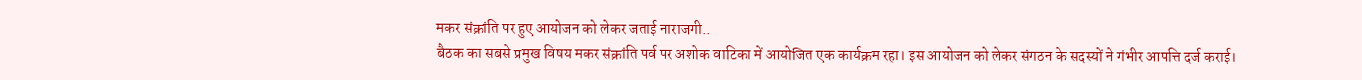मकर संक्रांति पर हुए आयोजन को लेकर जताई नाराजगी..
बैठक का सबसे प्रमुख विषय मकर संक्रांति पर्व पर अशोक वाटिका में आयोजित एक कार्यक्रम रहा। इस आयोजन को लेकर संगठन के सदस्यों ने गंभीर आपत्ति दर्ज कराई।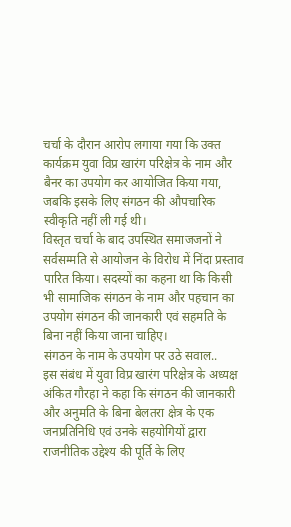चर्चा के दौरान आरोप लगाया गया कि उक्त कार्यक्रम युवा विप्र खारंग परिक्षेत्र के नाम और बैनर का उपयोग कर आयोजित किया गया, जबकि इसके लिए संगठन की औपचारिक स्वीकृति नहीं ली गई थी।
विस्तृत चर्चा के बाद उपस्थित समाजजनों ने सर्वसम्मति से आयोजन के विरोध में निंदा प्रस्ताव पारित किया। सदस्यों का कहना था कि किसी भी सामाजिक संगठन के नाम और पहचान का उपयोग संगठन की जानकारी एवं सहमति के बिना नहीं किया जाना चाहिए।
संगठन के नाम के उपयोग पर उठे सवाल..
इस संबंध में युवा विप्र खारंग परिक्षेत्र के अध्यक्ष अंकित गौरहा ने कहा कि संगठन की जानकारी और अनुमति के बिना बेलतरा क्षेत्र के एक जनप्रतिनिधि एवं उनके सहयोगियों द्वारा राजनीतिक उद्देश्य की पूर्ति के लिए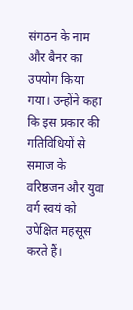संगठन के नाम और बैनर का उपयोग किया गया। उन्होंने कहा कि इस प्रकार की गतिविधियों से समाज के वरिष्ठजन और युवा वर्ग स्वयं को उपेक्षित महसूस करते हैं।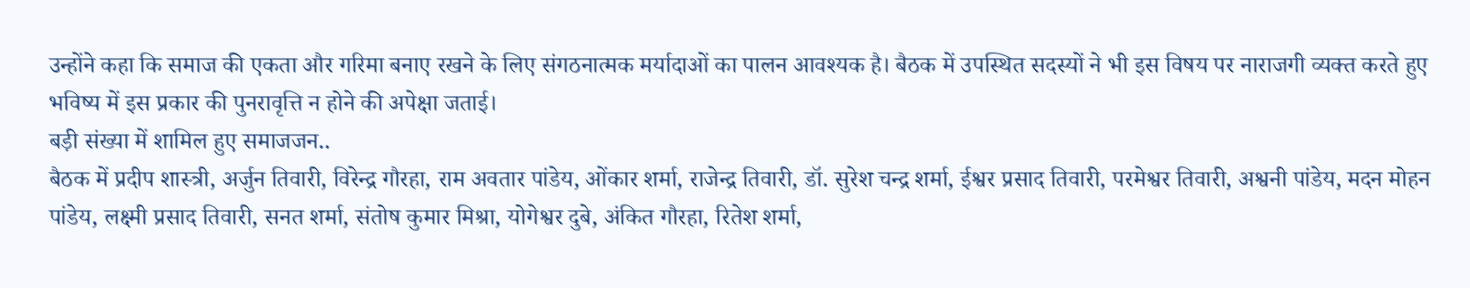उन्होंने कहा कि समाज की एकता और गरिमा बनाए रखने के लिए संगठनात्मक मर्यादाओं का पालन आवश्यक है। बैठक में उपस्थित सदस्यों ने भी इस विषय पर नाराजगी व्यक्त करते हुए भविष्य में इस प्रकार की पुनरावृत्ति न होने की अपेक्षा जताई।
बड़ी संख्या में शामिल हुए समाजजन..
बैठक में प्रदीप शास्त्री, अर्जुन तिवारी, विरेन्द्र गौरहा, राम अवतार पांडेय, ओंकार शर्मा, राजेन्द्र तिवारी, डॉ. सुरेश चन्द्र शर्मा, ईश्वर प्रसाद तिवारी, परमेश्वर तिवारी, अश्वनी पांडेय, मदन मोहन पांडेय, लक्ष्मी प्रसाद तिवारी, सनत शर्मा, संतोष कुमार मिश्रा, योगेश्वर दुबे, अंकित गौरहा, रितेश शर्मा,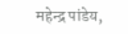महेन्द्र पांडेय,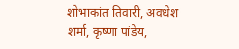शोभाकांत तिवारी, अवधेश शर्मा, कृष्णा पांडेय,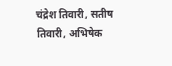चंद्रेश तिवारी, सतीष तिवारी, अभिषेक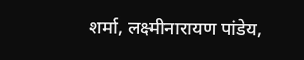शर्मा, लक्ष्मीनारायण पांडेय,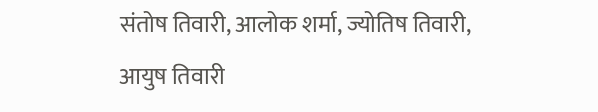संतोष तिवारी, आलोक शर्मा, ज्योतिष तिवारी, आयुष तिवारी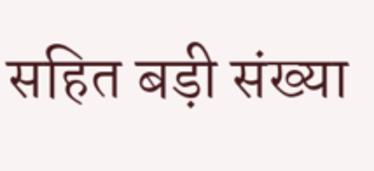सहित बड़ी संख्या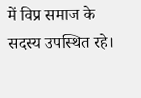में विप्र समाज के सदस्य उपस्थित रहे।